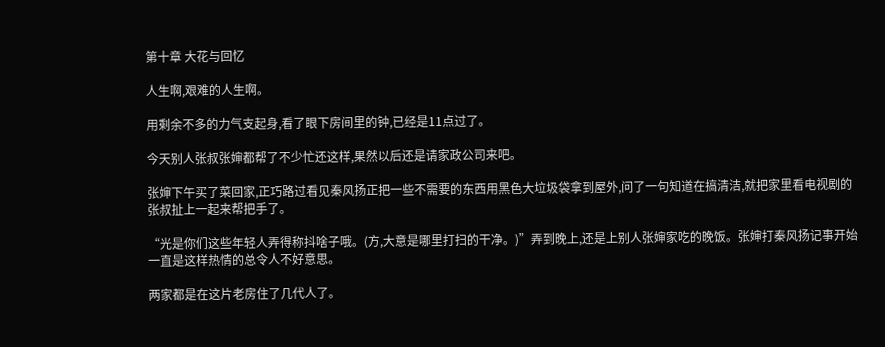第十章 大花与回忆

人生啊,艰难的人生啊。

用剩余不多的力气支起身,看了眼下房间里的钟,已经是11点过了。

今天别人张叔张婶都帮了不少忙还这样,果然以后还是请家政公司来吧。

张婶下午买了菜回家,正巧路过看见秦风扬正把一些不需要的东西用黑色大垃圾袋拿到屋外,问了一句知道在搞清洁,就把家里看电视剧的张叔扯上一起来帮把手了。

“光是你们这些年轻人弄得称抖啥子哦。(方,大意是哪里打扫的干净。)”弄到晚上,还是上别人张婶家吃的晚饭。张婶打秦风扬记事开始一直是这样热情的总令人不好意思。

两家都是在这片老房住了几代人了。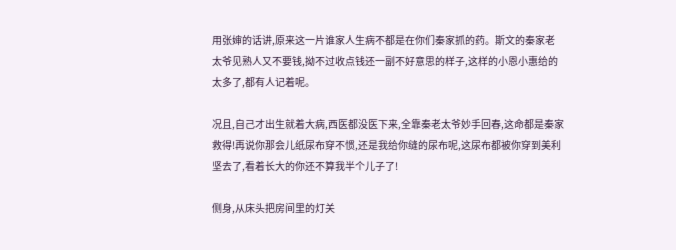用张婶的话讲,原来这一片谁家人生病不都是在你们秦家抓的药。斯文的秦家老太爷见熟人又不要钱,拗不过收点钱还一副不好意思的样子,这样的小恩小惠给的太多了,都有人记着呢。

况且,自己才出生就着大病,西医都没医下来,全靠秦老太爷妙手回春,这命都是秦家救得!再说你那会儿纸尿布穿不惯,还是我给你缝的尿布呢,这尿布都被你穿到美利坚去了,看着长大的你还不算我半个儿子了!

侧身,从床头把房间里的灯关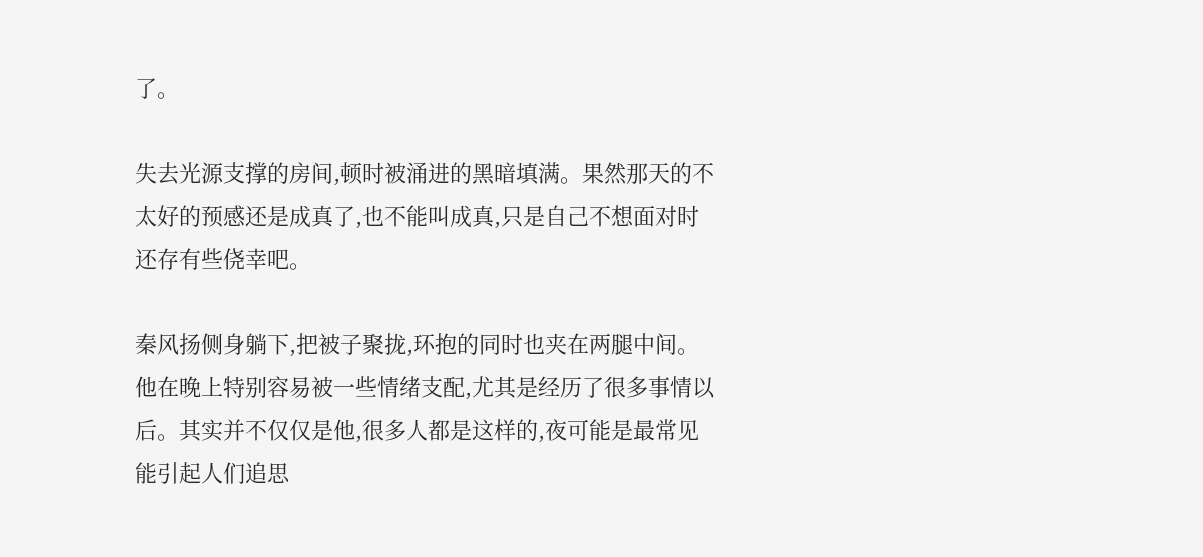了。

失去光源支撑的房间,顿时被涌进的黑暗填满。果然那天的不太好的预感还是成真了,也不能叫成真,只是自己不想面对时还存有些侥幸吧。

秦风扬侧身躺下,把被子聚拢,环抱的同时也夹在两腿中间。他在晚上特别容易被一些情绪支配,尤其是经历了很多事情以后。其实并不仅仅是他,很多人都是这样的,夜可能是最常见能引起人们追思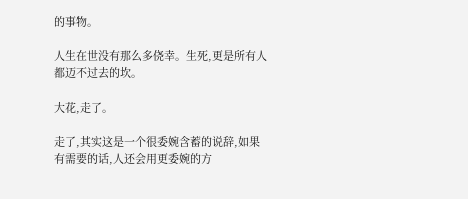的事物。

人生在世没有那么多侥幸。生死,更是所有人都迈不过去的坎。

大花,走了。

走了,其实这是一个很委婉含蓄的说辞,如果有需要的话,人还会用更委婉的方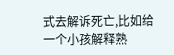式去解诉死亡,比如给一个小孩解释熟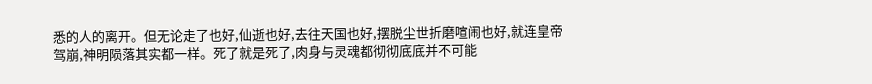悉的人的离开。但无论走了也好,仙逝也好,去往天国也好,摆脱尘世折磨喧闹也好,就连皇帝驾崩,神明陨落其实都一样。死了就是死了,肉身与灵魂都彻彻底底并不可能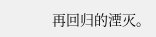再回归的湮灭。